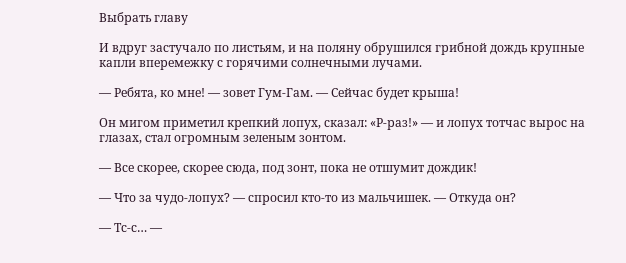Выбрать главу

И вдруг застучало по листьям, и на поляну обрушился грибной дождь крупные капли вперемежку с горячими солнечными лучами.

— Ребята, ко мне! — зовет Гум-Гам. — Сейчас будет крыша!

Он мигом приметил крепкий лопух, сказал: «Р-раз!» — и лопух тотчас вырос на глазах, стал огромным зеленым зонтом.

— Все скорее, скорее сюда, под зонт, пока не отшумит дождик!

— Что за чудо-лопух? — спросил кто-то из мальчишек. — Откуда он?

— Тс-с… —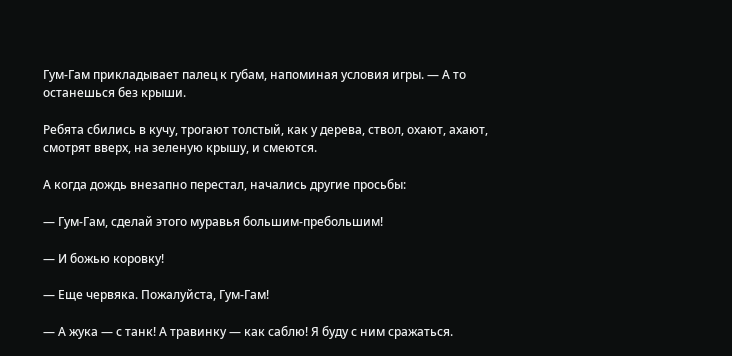Гум-Гам прикладывает палец к губам, напоминая условия игры. — А то останешься без крыши.

Ребята сбились в кучу, трогают толстый, как у дерева, ствол, охают, ахают, смотрят вверх, на зеленую крышу, и смеются.

А когда дождь внезапно перестал, начались другие просьбы:

— Гум-Гам, сделай этого муравья большим-пребольшим!

— И божью коровку!

— Еще червяка. Пожалуйста, Гум-Гам!

— А жука — с танк! А травинку — как саблю! Я буду с ним сражаться.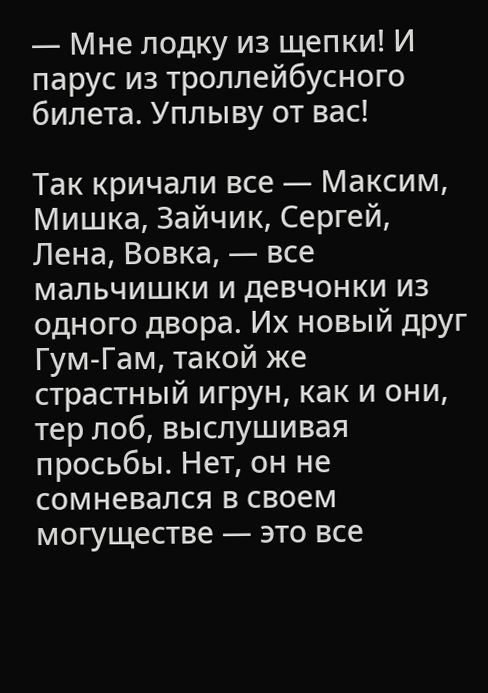— Мне лодку из щепки! И парус из троллейбусного билета. Уплыву от вас!

Так кричали все — Максим, Мишка, Зайчик, Сергей, Лена, Вовка, — все мальчишки и девчонки из одного двора. Их новый друг Гум-Гам, такой же страстный игрун, как и они, тер лоб, выслушивая просьбы. Нет, он не сомневался в своем могуществе — это все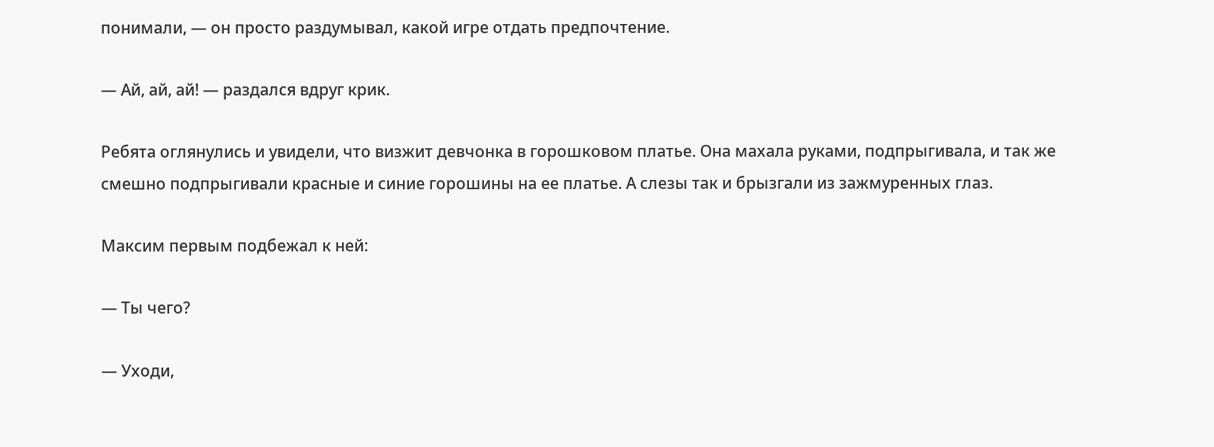понимали, — он просто раздумывал, какой игре отдать предпочтение.

— Ай, ай, ай! — раздался вдруг крик.

Ребята оглянулись и увидели, что визжит девчонка в горошковом платье. Она махала руками, подпрыгивала, и так же смешно подпрыгивали красные и синие горошины на ее платье. А слезы так и брызгали из зажмуренных глаз.

Максим первым подбежал к ней:

— Ты чего?

— Уходи,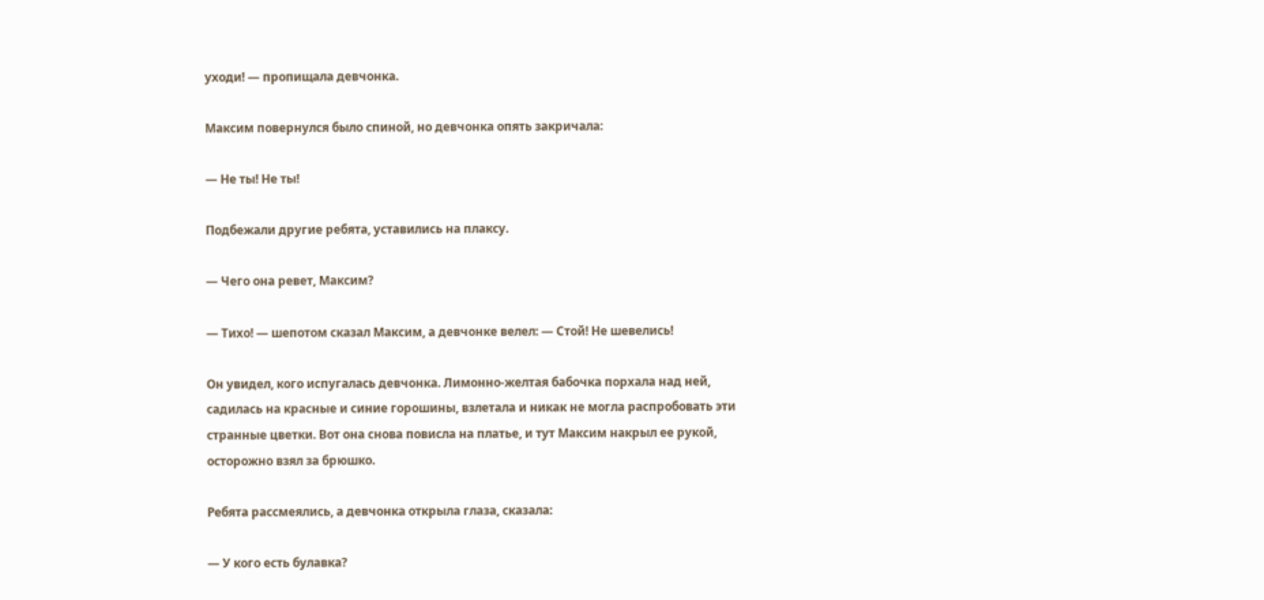уходи! — пропищала девчонка.

Максим повернулся было спиной, но девчонка опять закричала:

— Не ты! Не ты!

Подбежали другие ребята, уставились на плаксу.

— Чего она ревет, Максим?

— Тихо! — шепотом сказал Максим, а девчонке велел: — Стой! Не шевелись!

Он увидел, кого испугалась девчонка. Лимонно-желтая бабочка порхала над ней, садилась на красные и синие горошины, взлетала и никак не могла распробовать эти странные цветки. Вот она снова повисла на платье, и тут Максим накрыл ее рукой, осторожно взял за брюшко.

Ребята рассмеялись, а девчонка открыла глаза, сказала:

— У кого есть булавка?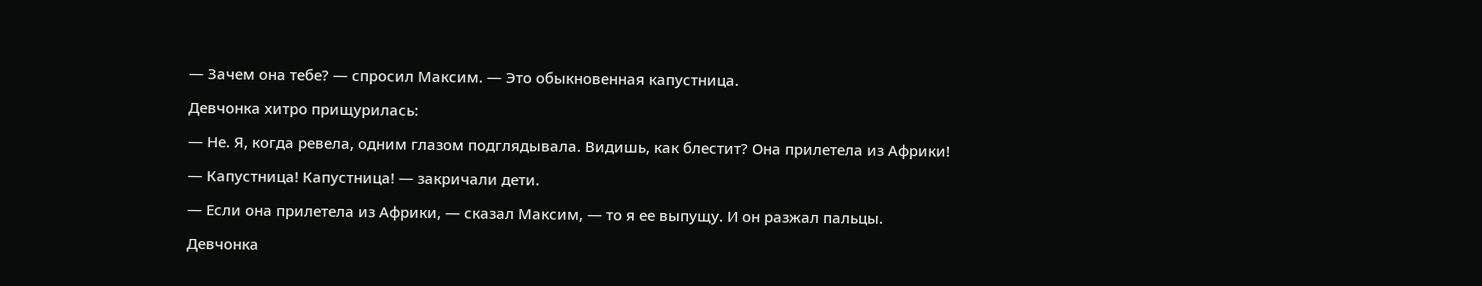— Зачем она тебе? — спросил Максим. — Это обыкновенная капустница.

Девчонка хитро прищурилась:

— Не. Я, когда ревела, одним глазом подглядывала. Видишь, как блестит? Она прилетела из Африки!

— Капустница! Капустница! — закричали дети.

— Если она прилетела из Африки, — сказал Максим, — то я ее выпущу. И он разжал пальцы.

Девчонка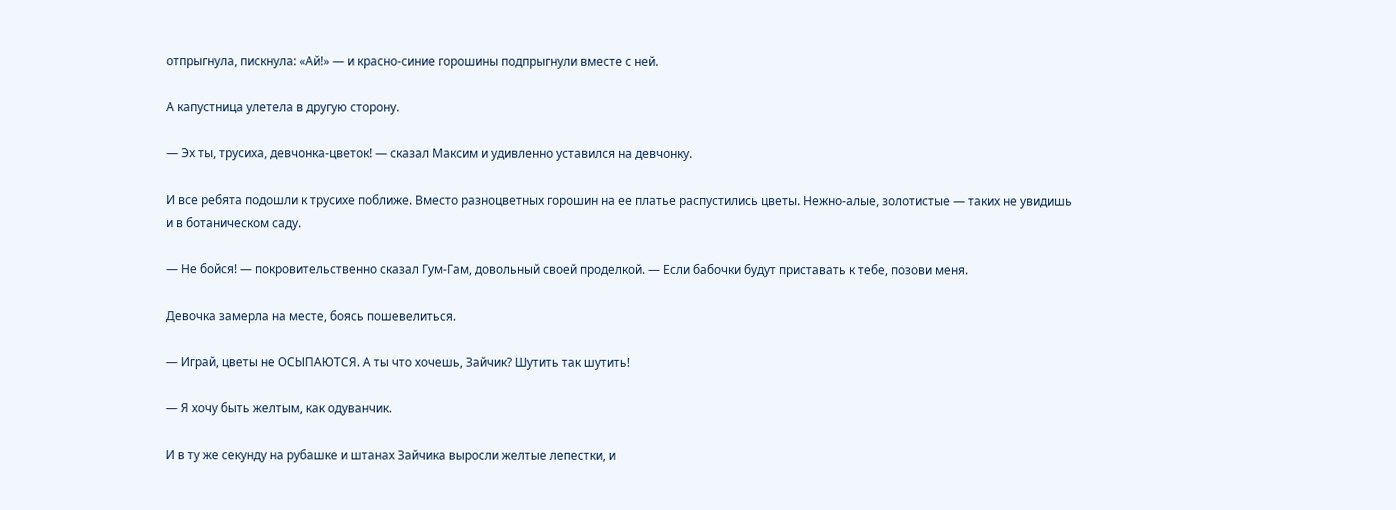отпрыгнула, пискнула: «Ай!» — и красно-синие горошины подпрыгнули вместе с ней.

А капустница улетела в другую сторону.

— Эх ты, трусиха, девчонка-цветок! — сказал Максим и удивленно уставился на девчонку.

И все ребята подошли к трусихе поближе. Вместо разноцветных горошин на ее платье распустились цветы. Нежно-алые, золотистые — таких не увидишь и в ботаническом саду.

— Не бойся! — покровительственно сказал Гум-Гам, довольный своей проделкой. — Если бабочки будут приставать к тебе, позови меня.

Девочка замерла на месте, боясь пошевелиться.

— Играй, цветы не ОСЫПАЮТСЯ. А ты что хочешь, Зайчик? Шутить так шутить!

— Я хочу быть желтым, как одуванчик.

И в ту же секунду на рубашке и штанах Зайчика выросли желтые лепестки, и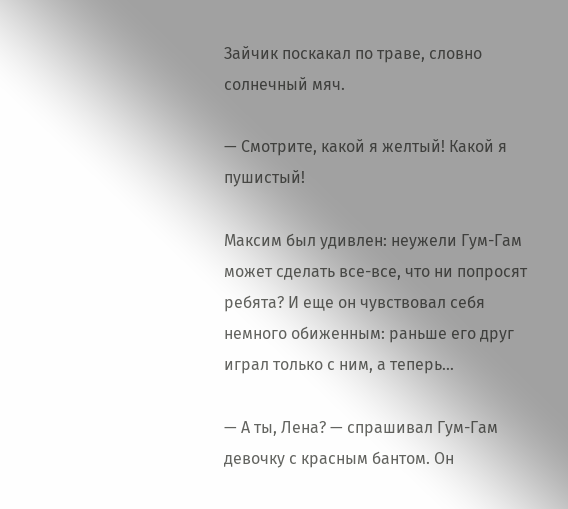Зайчик поскакал по траве, словно солнечный мяч.

— Смотрите, какой я желтый! Какой я пушистый!

Максим был удивлен: неужели Гум-Гам может сделать все-все, что ни попросят ребята? И еще он чувствовал себя немного обиженным: раньше его друг играл только с ним, а теперь…

— А ты, Лена? — спрашивал Гум-Гам девочку с красным бантом. Он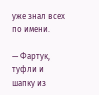уже знал всех по имени.

— Фартук, туфли и шапку из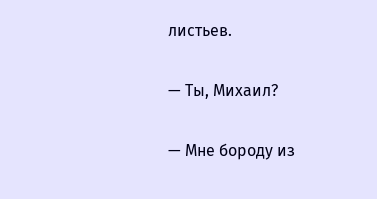листьев.

— Ты, Михаил?

— Мне бороду из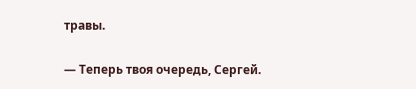травы.

— Теперь твоя очередь, Сергей.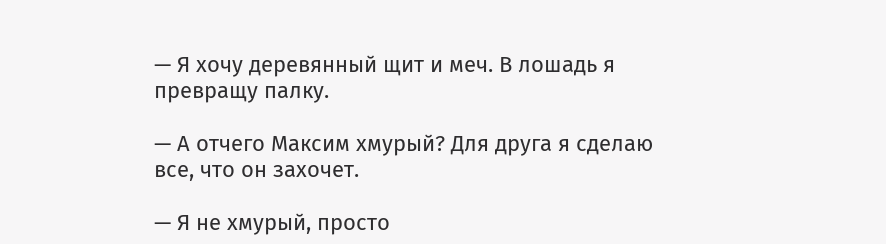— Я хочу деревянный щит и меч. В лошадь я превращу палку.

— А отчего Максим хмурый? Для друга я сделаю все, что он захочет.

— Я не хмурый, просто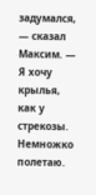задумался, — сказал Максим. — Я хочу крылья, как у стрекозы. Немножко полетаю.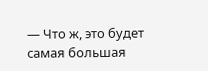— Что ж, это будет самая большая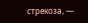стрекоза, —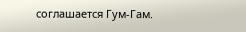соглашается Гум-Гам.